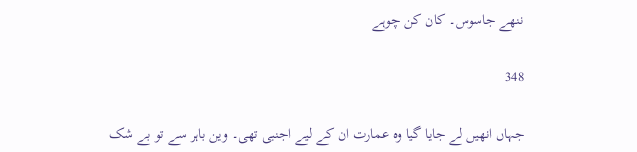ننھے جاسوس۔ کان کن چوہے

348

جہاں انھیں لے جایا گیا وہ عمارت ان کے لیے اجنبی تھی۔ وین باہر سے تو بے شک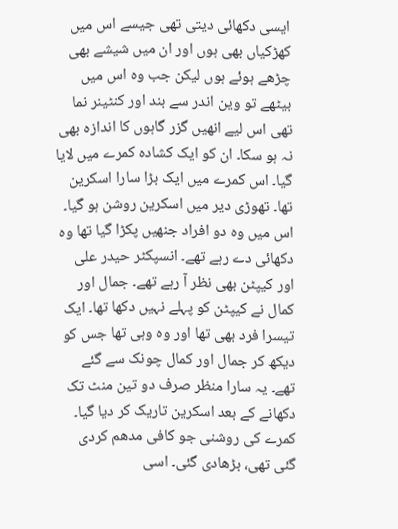ایسی دکھائی دیتی تھی جیسے اس میں کھڑکیاں بھی ہوں اور ان میں شیشے بھی چڑھے ہوئے ہوں لیکن جب وہ اس میں بیٹھے تو وین اندر سے بند اور کنٹینر نما تھی اس لیے انھیں گزر گاہوں کا اندازہ بھی نہ ہو سکا۔ ان کو ایک کشادہ کمرے میں لایا گیا۔ اس کمرے میں ایک بڑا سارا اسکرین تھا۔ تھوڑی دیر میں اسکرین روشن ہو گیا۔ اس میں وہ دو افراد جنھیں پکڑا گیا تھا وہ دکھائی دے رہے تھے۔ انسپکٹر حیدر علی اور کیپٹن بھی نظر آ رہے تھے۔ جمال اور کمال نے کیپٹن کو پہلے نہیں دکھا تھا۔ ایک تیسرا فرد بھی تھا اور وہ وہی تھا جس کو دیکھ کر جمال اور کمال چونک سے گئے تھے۔ یہ سارا منظر صرف دو تین منٹ تک دکھانے کے بعد اسکرین تاریک کر دیا گیا۔ کمرے کی روشنی جو کافی مدھم کردی گئی تھی، بڑھادی گئی۔ اسی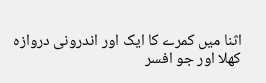اثنا میں کمرے کا ایک اور اندرونی دروازہ کھلا اور جو افسر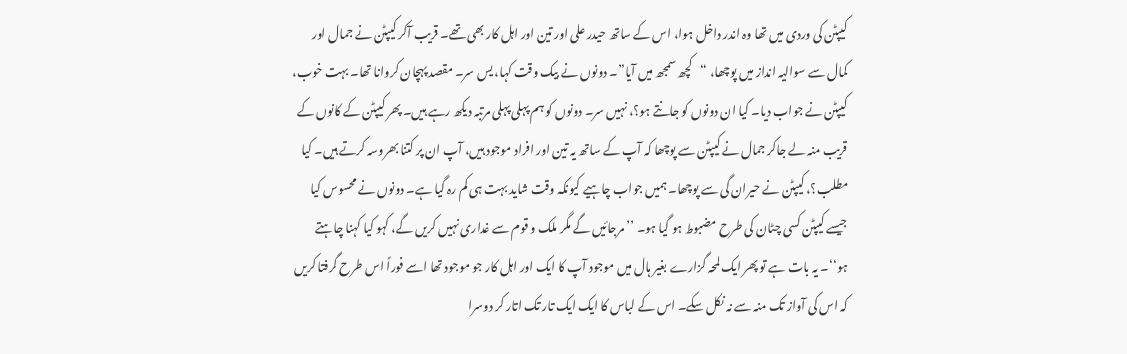کیپٹن کی وردی میں تھا وہ اندر داخل ہوا، اس کے ساتھ حیدر علی اور تین اور اہل کار بھی تھے۔ قریب آکر کیپٹن نے جمال اور کمال سے سوالیہ انداز میں پوچھا، “کچھ سمجھ میں آیا”۔ دونوں نے بیک وقت کہا، یس سر۔ مقصد پہچان کروانا تھا۔ بہت خوب، کیپٹن نے جواب دیا۔ کیا ان دونوں کو جانتے ہو؟، نہیں سر۔ دونوں کو ہم پہلی پہلی مرتبہ دیکھ رہے ہیں۔ پھر کیپٹن کے کانوں کے قریب منہ لے جاکر جمال نے کیپٹن سے پوچھا کہ آپ کے ساتھ یہ تین اور افراد موجود ہیں، آپ ان پر کتنا بھروسہ کرتے ہیں۔ کیا مطلب؟، کیپٹن نے حیران گی سے پوچھا۔ ہمیں جواب چاہیے کیونکہ وقت شاید بہت ہی کم رہ گیا ہے۔ دونوں نے محسوس کیا جیسے کیپٹن کسی چٹان کی طرح مضبوط ہو گیا ہو۔ ’’مرجائیں گے مگر ملک و قوم سے غداری نہیں کریں گے، کہو کیا کہنا چاہتے ہو‘‘۔ یہ بات ہے تو پھر ایک لمحہ گزارے بغیر ہال میں موجود آپ کا ایک اور اہل کار جو موجود تھا اسے فوراً اس طرح گرفتا کریں کہ اس کی آواز تک منہ سے نہ نکل سکے۔ اس کے لباس کا ایک ایک تار تک اتار کر دوسرا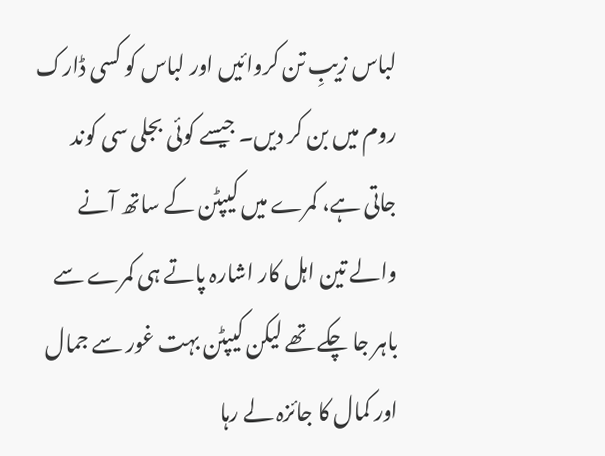لباس زیبِ تن کروائیں اور لباس کو کسی ڈارک روم میں بن کر دیں۔ جیسے کوئی بجلی سی کوند جاتی ہے، کمرے میں کیپٹن کے ساتھ آنے والے تین اہل کار اشارہ پاتے ہی کمرے سے باہر جا چکے تھے لیکن کیپٹن بہت غور سے جمال اور کمال کا جائزہ لے رہا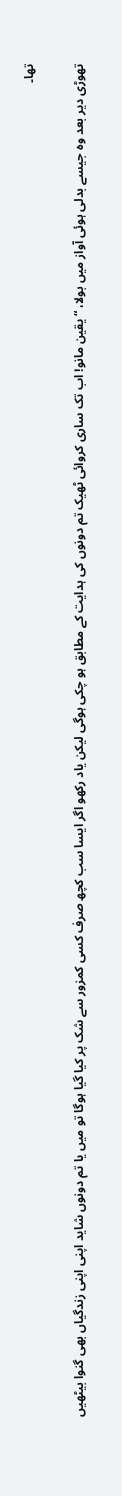تھا۔

تھوڑی دیر بعد وہ جیسے بدلی ہوئی آواز میں بولا، “یقین مانو! اب تک ساری کروائی ٹھیک تم دونوں کی ہدایت کے مطابق ہو چکی ہوگی لیکن یاد رکھو اگر ایسا سب کچھ صرف کسی کمزور سے شک پر کیا گیا ہوگا تو میں یا تم دونوں شاید اپنی اپنی زندگیاں بھی گنوا بیٹھیں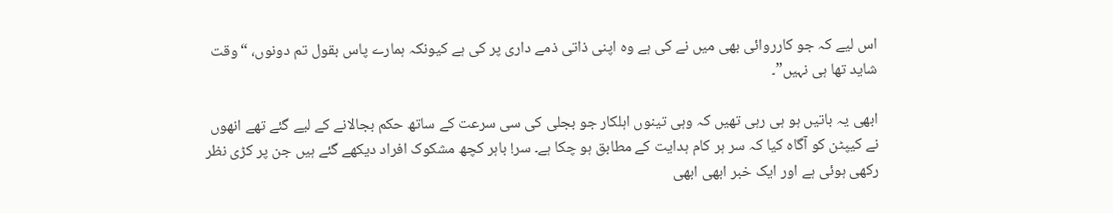اس لیے کہ جو کارروائی بھی میں نے کی ہے وہ اپنی ذاتی ذمے داری پر کی ہے کیونکہ ہمارے پاس بقول تم دونوں، “وقت شاید تھا ہی نہیں”۔

ابھی یہ باتیں ہو ہی رہی تھیں کہ وہی تینوں اہلکار جو بجلی کی سی سرعت کے ساتھ حکم بجالانے کے لیے گئے تھے انھوں نے کیپٹن کو آگاہ کیا کہ سر ہر کام ہدایت کے مطابق ہو چکا ہے۔ سر! باہر کچھ مشکوک افراد دیکھے گئے ہیں جن پر کڑی نظر رکھی ہوئی ہے اور ایک خبر ابھی ابھی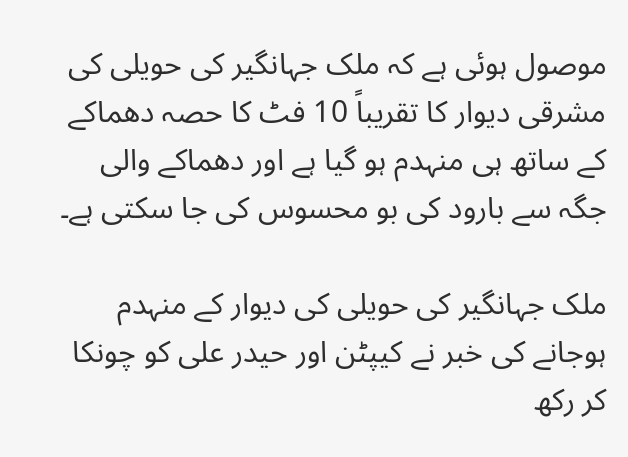موصول ہوئی ہے کہ ملک جہانگیر کی حویلی کی مشرقی دیوار کا تقریباً 10 فٹ کا حصہ دھماکے کے ساتھ ہی منہدم ہو گیا ہے اور دھماکے والی جگہ سے بارود کی بو محسوس کی جا سکتی ہے۔

ملک جہانگیر کی حویلی کی دیوار کے منہدم ہوجانے کی خبر نے کیپٹن اور حیدر علی کو چونکا کر رکھ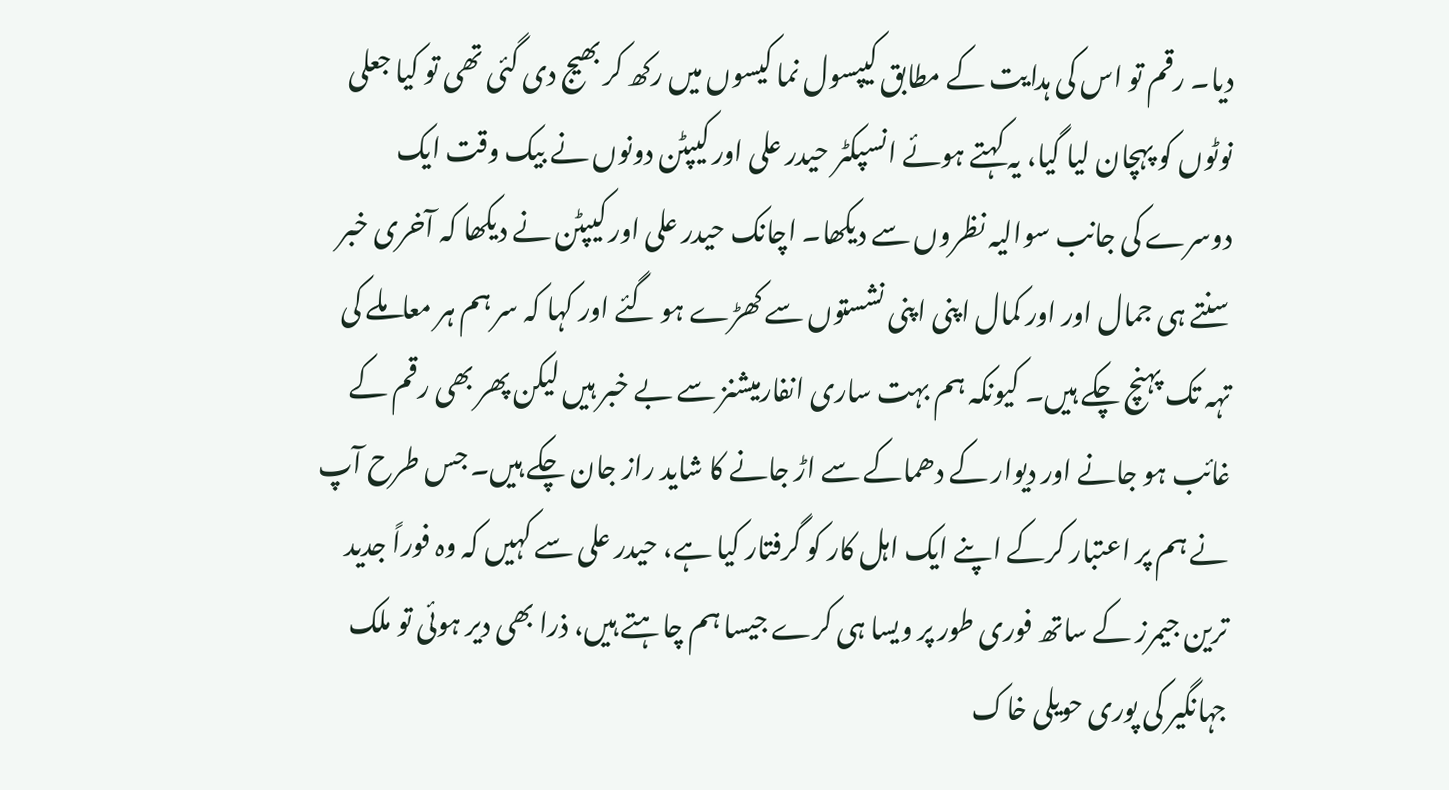دیا۔ رقم تو اس کی ہدایت کے مطابق کیپسول نما کیسوں میں رکھ کر بھیج دی گئی تھی تو کیا جعلی نوٹوں کو پہچان لیا گیا، یہ کہتے ہوئے انسپکٹر حیدر علی اور کیپٹن دونوں نے بیک وقت ایک دوسرے کی جانب سوالیہ نظروں سے دیکھا۔ اچانک حیدر علی اور کیپٹن نے دیکھا کہ آخری خبر سنتے ہی جمال اور اور کمال اپنی اپنی نشستوں سے کھڑے ہو گئے اور کہا کہ سر ہم ہر معاملے کی تہہ تک پہنچ چکے ہیں۔ کیونکہ ہم بہت ساری انفارمیشنز سے بے خبر ہیں لیکن پھر بھی رقم کے غائب ہو جانے اور دیوار کے دھماکے سے اڑ جانے کا شاید راز جان چکے ہیں۔ جس طرح آپ نے ہم پر اعتبار کرکے اپنے ایک اہل کار کو گرفتار کیا ہے، حیدر علی سے کہیں کہ وہ فوراً جدید ترین جیمرز کے ساتھ فوری طور پر ویسا ہی کرے جیسا ہم چاہتے ہیں، ذرا بھی دیر ہوئی تو ملک جہانگیر کی پوری حویلی خاک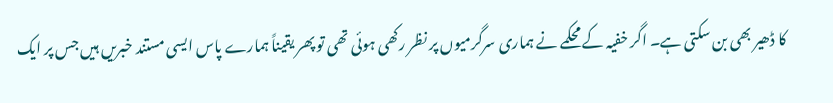کا ڈھیر بھی بن سکتی ہے۔ اگر خفیہ کے محکمے نے ہماری سرگرمیوں پر نظر رکھی ہوئی تھی تو پھر یقیناً ہمارے پاس ایسی مستند خبریں ہیں جس پر ایک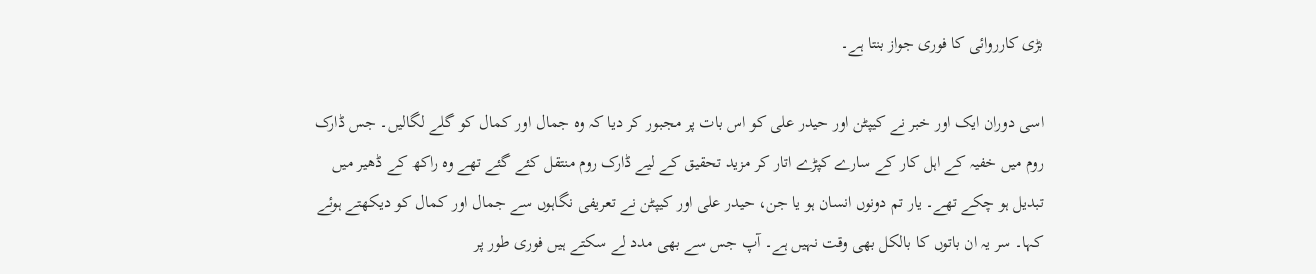بڑی کارروائی کا فوری جواز بنتا ہے۔

اسی دوران ایک اور خبر نے کیپٹن اور حیدر علی کو اس بات پر مجبور کر دیا کہ وہ جمال اور کمال کو گلے لگالیں۔ جس ڈارک روم میں خفیہ کے اہل کار کے سارے کپڑے اتار کر مزید تحقیق کے لیے ڈارک روم منتقل کئے گئے تھے وہ راکھ کے ڈھیر میں تبدیل ہو چکے تھے۔ یار تم دونوں انسان ہو یا جن، حیدر علی اور کیپٹن نے تعریفی نگاہوں سے جمال اور کمال کو دیکھتے ہوئے کہا۔ سر یہ ان باتوں کا بالکل بھی وقت نہیں ہے۔ آپ جس سے بھی مدد لے سکتے ہیں فوری طور پر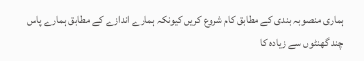ہماری منصوبہ بندی کے مطابق کام شروع کریں کیونکہ ہمارے اندازے کے مطابق ہمارے پاس چند گھنٹوں سے زیادہ کا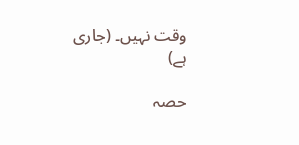وقت نہیں۔ (جاری ہے)

حصہ